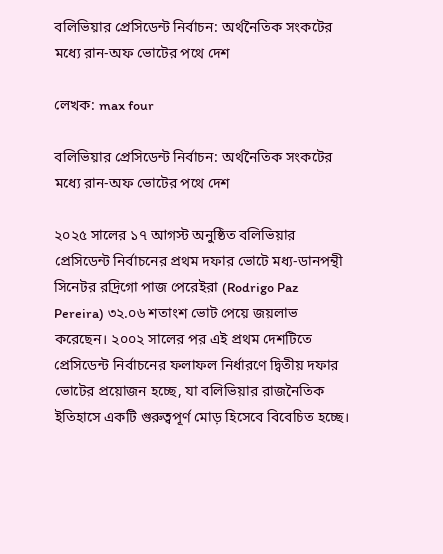বলিভিয়ার প্রেসিডেন্ট নির্বাচন: অর্থনৈতিক সংকটের মধ্যে রান-অফ ভোটের পথে দেশ

লেখক: max four

বলিভিয়ার প্রেসিডেন্ট নির্বাচন: অর্থনৈতিক সংকটের মধ্যে রান-অফ ভোটের পথে দেশ

২০২৫ সালের ১৭ আগস্ট অনুষ্ঠিত বলিভিয়ার প্রেসিডেন্ট নির্বাচনের প্রথম দফার ভোটে মধ্য-ডানপন্থী সিনেটর রদ্রিগো পাজ পেরেইরা (Rodrigo Paz Pereira) ৩২.০৬ শতাংশ ভোট পেয়ে জয়লাভ করেছেন। ২০০২ সালের পর এই প্রথম দেশটিতে প্রেসিডেন্ট নির্বাচনের ফলাফল নির্ধারণে দ্বিতীয় দফার ভোটের প্রয়োজন হচ্ছে, যা বলিভিয়ার রাজনৈতিক ইতিহাসে একটি গুরুত্বপূর্ণ মোড় হিসেবে বিবেচিত হচ্ছে।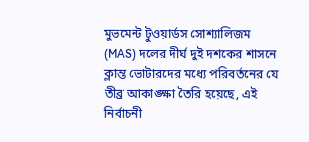মুভমেন্ট টুওয়ার্ডস সোশ্যালিজম (MAS) দলের দীর্ঘ দুই দশকের শাসনে ক্লান্ত ভোটারদের মধ্যে পরিবর্তনের যে তীব্র আকাঙ্ক্ষা তৈরি হয়েছে, এই নির্বাচনী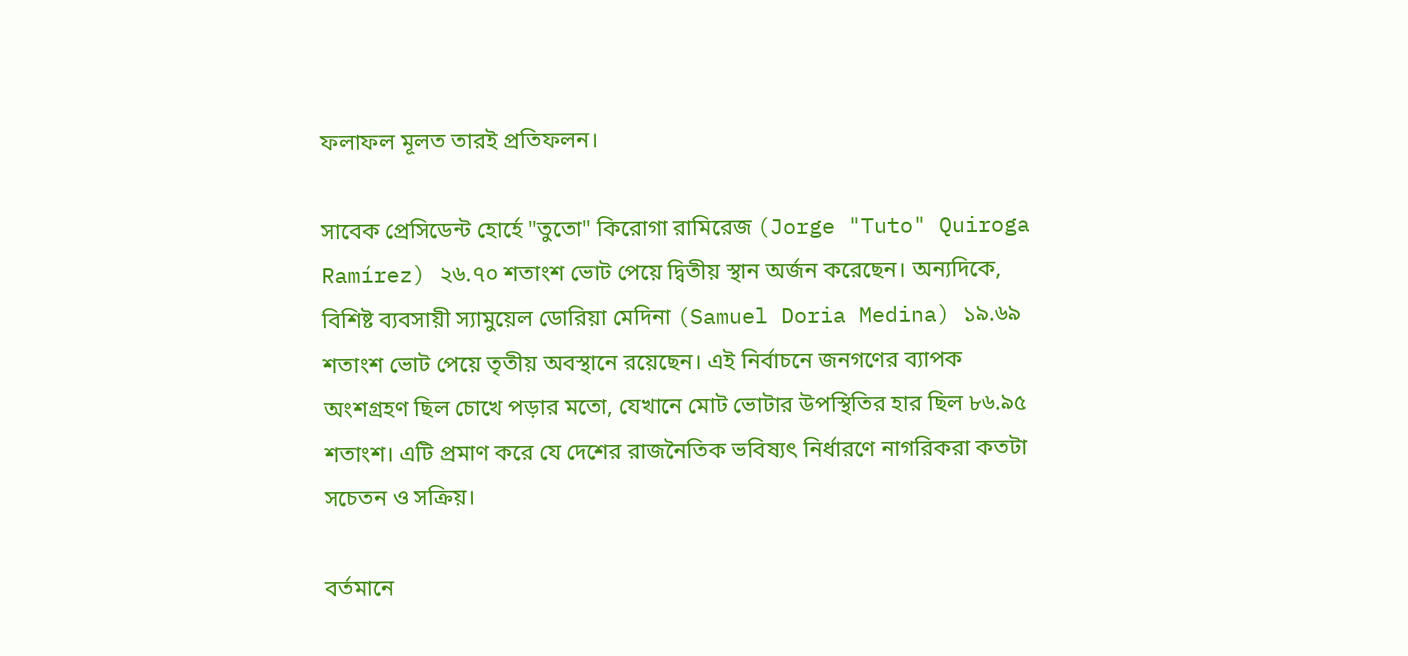ফলাফল মূলত তারই প্রতিফলন।

সাবেক প্রেসিডেন্ট হোর্হে "তুতো" কিরোগা রামিরেজ (Jorge "Tuto" Quiroga Ramírez) ২৬.৭০ শতাংশ ভোট পেয়ে দ্বিতীয় স্থান অর্জন করেছেন। অন্যদিকে, বিশিষ্ট ব্যবসায়ী স্যামুয়েল ডোরিয়া মেদিনা (Samuel Doria Medina) ১৯.৬৯ শতাংশ ভোট পেয়ে তৃতীয় অবস্থানে রয়েছেন। এই নির্বাচনে জনগণের ব্যাপক অংশগ্রহণ ছিল চোখে পড়ার মতো, যেখানে মোট ভোটার উপস্থিতির হার ছিল ৮৬.৯৫ শতাংশ। এটি প্রমাণ করে যে দেশের রাজনৈতিক ভবিষ্যৎ নির্ধারণে নাগরিকরা কতটা সচেতন ও সক্রিয়।

বর্তমানে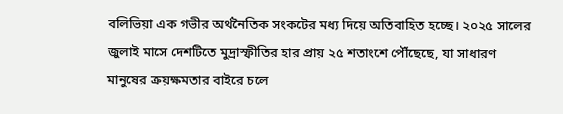বলিভিয়া এক গভীর অর্থনৈতিক সংকটের মধ্য দিয়ে অতিবাহিত হচ্ছে। ২০২৫ সালের জুলাই মাসে দেশটিতে মুদ্রাস্ফীতির হার প্রায় ২৫ শতাংশে পৌঁছেছে, যা সাধারণ মানুষের ক্রয়ক্ষমতার বাইরে চলে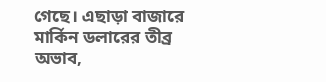গেছে। এছাড়া বাজারে মার্কিন ডলারের তীব্র অভাব,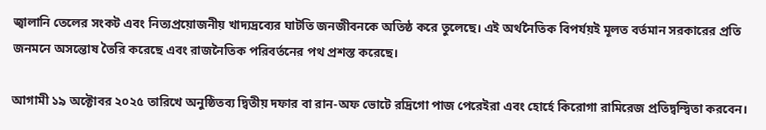জ্বালানি তেলের সংকট এবং নিত্যপ্রয়োজনীয় খাদ্যদ্রব্যের ঘাটতি জনজীবনকে অতিষ্ঠ করে তুলেছে। এই অর্থনৈতিক বিপর্যয়ই মূলত বর্তমান সরকারের প্রতি জনমনে অসন্তোষ তৈরি করেছে এবং রাজনৈতিক পরিবর্তনের পথ প্রশস্ত করেছে।

আগামী ১৯ অক্টোবর ২০২৫ তারিখে অনুষ্ঠিতব্য দ্বিতীয় দফার বা রান-অফ ভোটে রদ্রিগো পাজ পেরেইরা এবং হোর্হে কিরোগা রামিরেজ প্রতিদ্বন্দ্বিতা করবেন।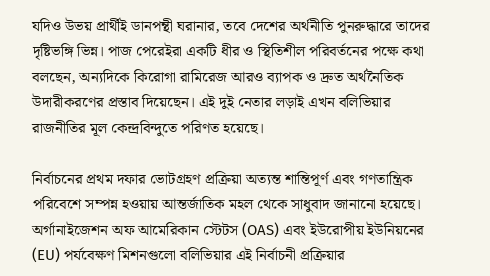যদিও উভয় প্রার্থীই ডানপন্থী ঘরানার, তবে দেশের অর্থনীতি পুনরুদ্ধারে তাদের দৃষ্টিভঙ্গি ভিন্ন। পাজ পেরেইরা একটি ধীর ও স্থিতিশীল পরিবর্তনের পক্ষে কথা বলছেন, অন্যদিকে কিরোগা রামিরেজ আরও ব্যাপক ও দ্রুত অর্থনৈতিক উদারীকরণের প্রস্তাব দিয়েছেন। এই দুই নেতার লড়াই এখন বলিভিয়ার রাজনীতির মূল কেন্দ্রবিন্দুতে পরিণত হয়েছে।

নির্বাচনের প্রথম দফার ভোটগ্রহণ প্রক্রিয়া অত্যন্ত শান্তিপূর্ণ এবং গণতান্ত্রিক পরিবেশে সম্পন্ন হওয়ায় আন্তর্জাতিক মহল থেকে সাধুবাদ জানানো হয়েছে। অর্গানাইজেশন অফ আমেরিকান স্টেটস (OAS) এবং ইউরোপীয় ইউনিয়নের (EU) পর্যবেক্ষণ মিশনগুলো বলিভিয়ার এই নির্বাচনী প্রক্রিয়ার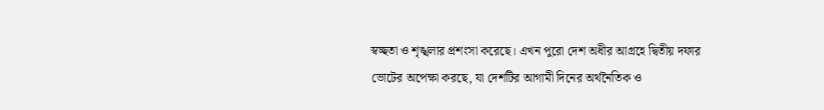স্বচ্ছতা ও শৃঙ্খলার প্রশংসা করেছে। এখন পুরো দেশ অধীর আগ্রহে দ্বিতীয় দফার ভোটের অপেক্ষা করছে, যা দেশটির আগামী দিনের অর্থনৈতিক ও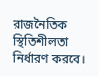রাজনৈতিক স্থিতিশীলতা নির্ধারণ করবে।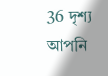36 দৃশ্য
আপনি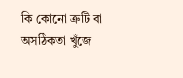কি কোনো ত্রুটি বা অসঠিকতা খুঁজে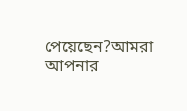পেয়েছেন?আমরা আপনার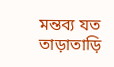মন্তব্য যত তাড়াতাড়ি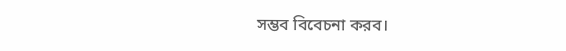সম্ভব বিবেচনা করব।